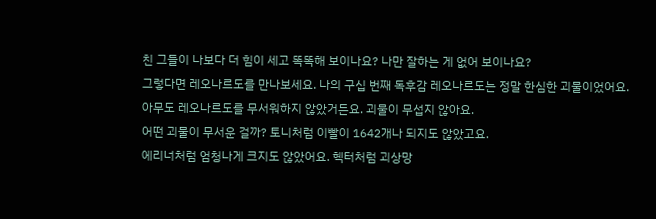친 그들이 나보다 더 힘이 세고 똑똑해 보이나요? 나만 잘하는 게 없어 보이나요?
그렇다면 레오나르도를 만나보세요. 나의 구십 번째 독후감 레오나르도는 정말 한심한 괴물이었어요.
아무도 레오나르도를 무서워하지 않았거든요. 괴물이 무섭지 않아요.
어떤 괴물이 무서운 걸까? 토니처럼 이빨이 1642개나 되지도 않았고요.
에리너처럼 엄청나게 크지도 않았어요. 헥터처럼 괴상망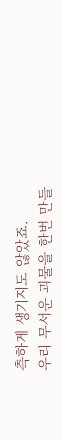측하게 생기지도 않았죠.
우리 무서운 괴물을 한번 만들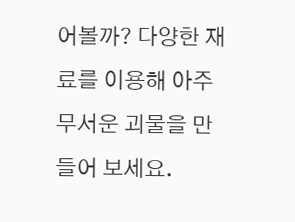어볼까? 다양한 재료를 이용해 아주 무서운 괴물을 만들어 보세요.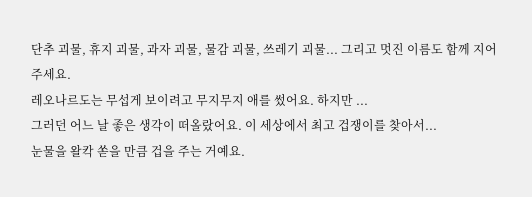단추 괴물, 휴지 괴물, 과자 괴물, 물감 괴물, 쓰레기 괴물... 그리고 멋진 이름도 함께 지어주세요.
레오나르도는 무섭게 보이려고 무지무지 애를 썼어요. 하지만 ...
그러던 어느 날 좋은 생각이 떠올랐어요. 이 세상에서 최고 겁쟁이를 찾아서...
눈물을 왈칵 쏟을 만큼 겁을 주는 거예요.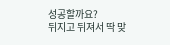성공할까요?
뒤지고 뒤져서 딱 맞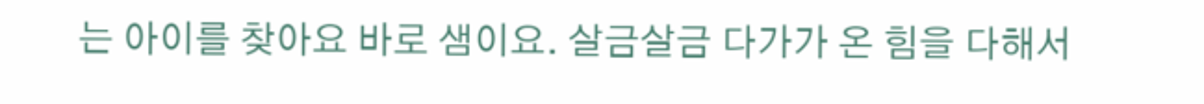는 아이를 찾아요 바로 샘이요. 살금살금 다가가 온 힘을 다해서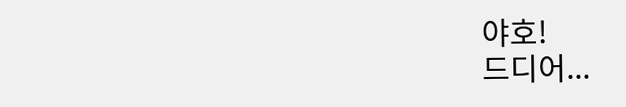야호!
드디어...